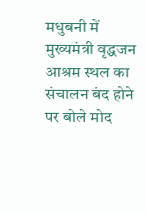मधुबनी में मुख्यमंत्री वृद्धजन आश्रम स्थल का संचालन बंद होने पर बोले मोद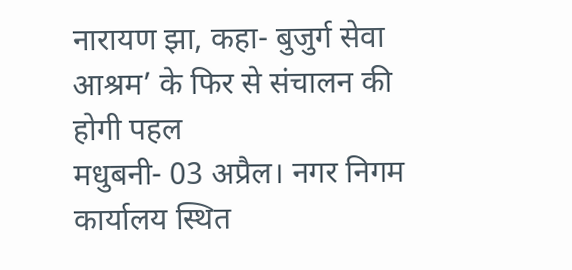नारायण झा, कहा- बुजुर्ग सेवा आश्रम’ के फिर से संचालन की होगी पहल
मधुबनी- 03 अप्रैल। नगर निगम कार्यालय स्थित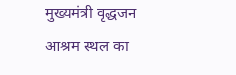मुख्यमंत्री वृद्धजन आश्रम स्थल का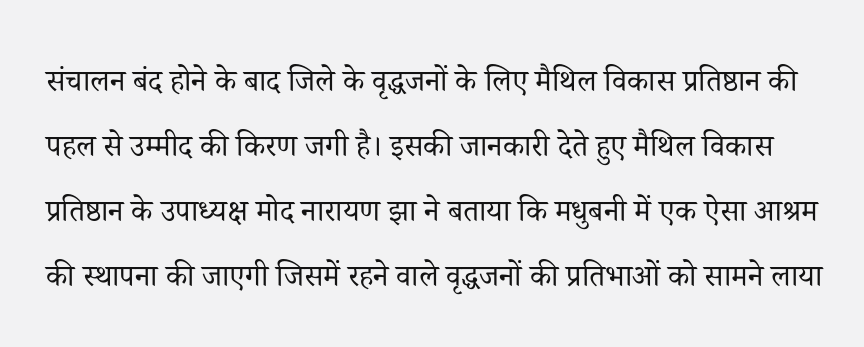संचालन बंद होने के बाद जिले के वृद्धजनों के लिए मैथिल विकास प्रतिष्ठान की पहल से उम्मीद की किरण जगी है। इसकी जानकारी देते हुए मैथिल विकास प्रतिष्ठान के उपाध्यक्ष मोद नारायण झा ने बताया कि मधुबनी में एक ऐसा आश्रम की स्थापना की जाएगी जिसमें रहने वाले वृद्धजनों की प्रतिभाओं को सामने लाया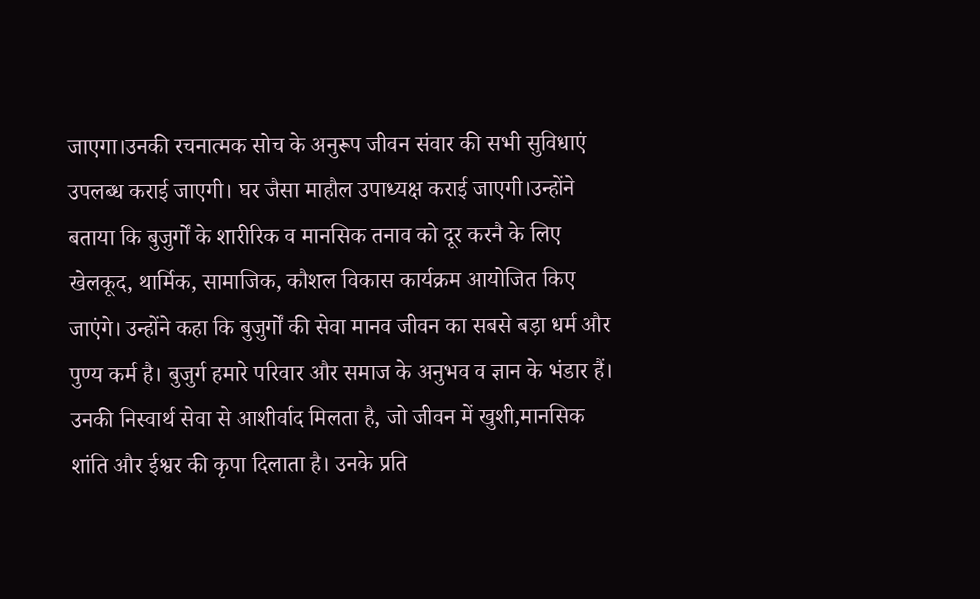जाएगा।उनकी रचनात्मक सोच के अनुरूप जीवन संवार की सभी सुविधाएं उपलब्ध कराई जाएगी। घर जैसा माहौल उपाध्यक्ष कराई जाएगी।उन्होंने बताया कि बुजुर्गों के शारीरिक व मानसिक तनाव को दूर करनै के लिए खेलकूद, थार्मिक, सामाजिक, कौशल विकास कार्यक्रम आयोजित किए जाएंगे। उन्होंने कहा कि बुजुर्गों की सेवा मानव जीवन का सबसे बड़ा धर्म और पुण्य कर्म है। बुजुर्ग हमारे परिवार और समाज के अनुभव व ज्ञान के भंडार हैं। उनकी निस्वार्थ सेवा से आशीर्वाद मिलता है, जो जीवन में खुशी,मानसिक शांति और ईश्वर की कृपा दिलाता है। उनके प्रति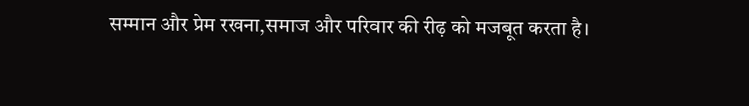सम्मान और प्रेम रखना,समाज और परिवार की रीढ़ को मजबूत करता है।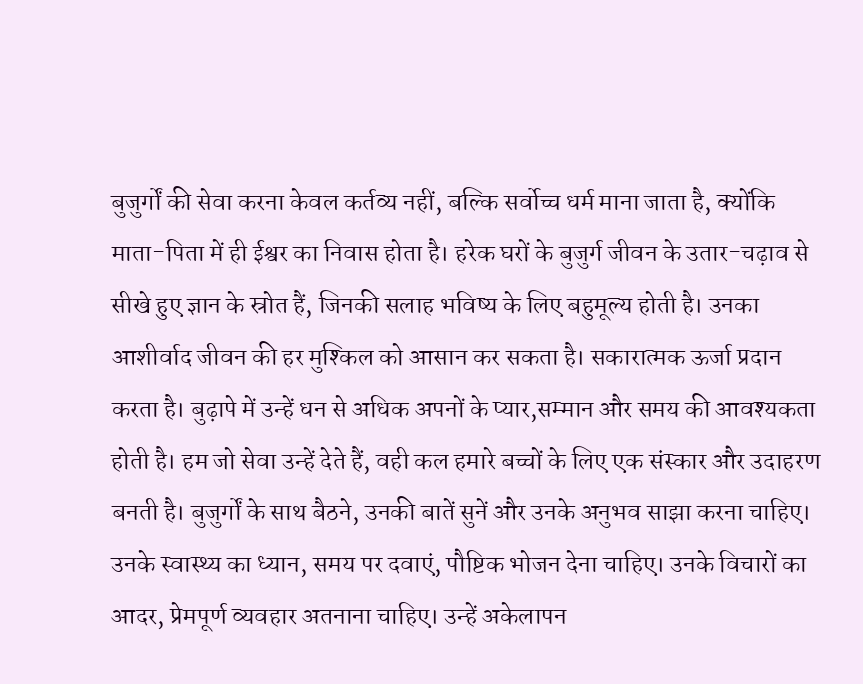बुजुर्गों की सेवा करना केवल कर्तव्य नहीं, बल्कि सर्वोच्च धर्म माना जाता है, क्योंकि माता-पिता में ही ईश्वर का निवास होता है। हरेक घरों के बुजुर्ग जीवन के उतार-चढ़ाव से सीखे हुए ज्ञान के स्रोत हैं, जिनकी सलाह भविष्य के लिए बहुमूल्य होती है। उनका आशीर्वाद जीवन की हर मुश्किल को आसान कर सकता है। सकारात्मक ऊर्जा प्रदान करता है। बुढ़ापे में उन्हें धन से अधिक अपनों के प्यार,सम्मान और समय की आवश्यकता होती है। हम जो सेवा उन्हें देते हैं, वही कल हमारे बच्चों के लिए एक संस्कार और उदाहरण बनती है। बुजुर्गों के साथ बैठने, उनकी बातें सुनें और उनके अनुभव साझा करना चाहिए। उनके स्वास्थ्य का ध्यान, समय पर दवाएं, पौष्टिक भोजन देना चाहिए। उनके विचारों का आदर, प्रेमपूर्ण व्यवहार अतनाना चाहिए। उन्हें अकेलापन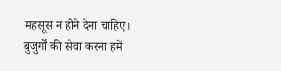महसूस न होने देना चाहिए। बुजुर्गों की सेवा करना हमें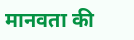मानवता की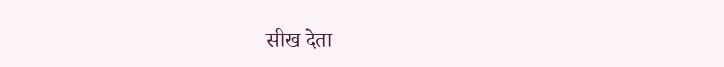सीख देता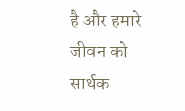है और हमारे जीवन को सार्थक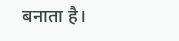बनाता है।